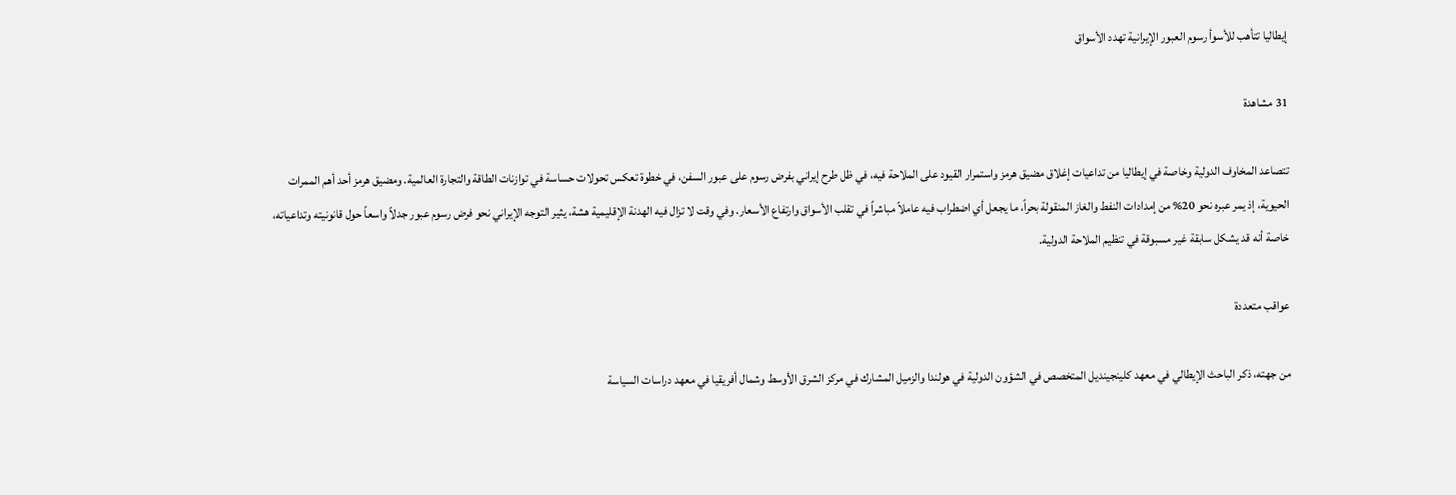إيطاليا تتأهب للأسوأ رسوم العبور الإيرانية تهدد الأسواق

31 مشاهدة

تتصاعد المخاوف الدولية وخاصة في إيطاليا من تداعيات إغلاق مضيق هرمز واستمرار القيود على الملاحة فيه، في ظل طرح إيراني بفرض رسوم على عبور السفن، في خطوة تعكس تحولات حساسة في توازنات الطاقة والتجارة العالمية. ومضيق هرمز أحد أهم الممرات الحيوية، إذ يمر عبره نحو 20% من إمدادات النفط والغاز المنقولة بحراً، ما يجعل أي اضطراب فيه عاملاً مباشراً في تقلب الأسواق وارتفاع الأسعار. وفي وقت لا تزال فيه الهدنة الإقليمية هشة، يثير التوجه الإيراني نحو فرض رسوم عبور جدلاً واسعاً حول قانونيته وتداعياته، خاصة أنه قد يشكل سابقة غير مسبوقة في تنظيم الملاحة الدولية.

عواقب متعددة

من جهته، ذكر الباحث الإيطالي في معهد كلينجينديل المتخصص في الشؤون الدولية في هولندا والزميل المشارك في مركز الشرق الأوسط وشمال أفريقيا في معهد دراسات السياسة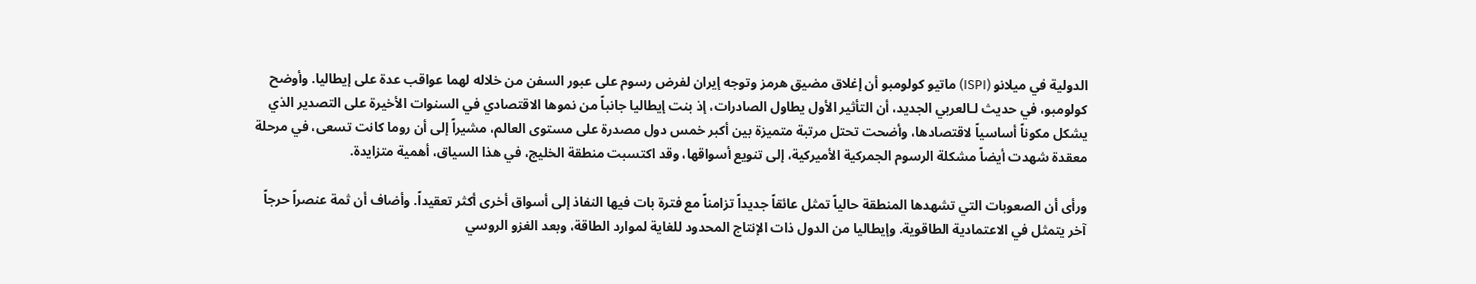الدولية في ميلانو (ISPI) ماتيو كولومبو أن إغلاق مضيق هرمز وتوجه إيران لفرض رسوم على عبور السفن من خلاله لهما عواقب عدة على إيطاليا. وأوضح كولومبو، في حديث لـالعربي الجديد، أن التأثير الأول يطاول الصادرات، إذ بنت إيطاليا جانباً من نموها الاقتصادي في السنوات الأخيرة على التصدير الذي يشكل مكوناً أساسياً لاقتصادها، وأضحت تحتل مرتبة متميزة بين أكبر خمس دول مصدرة على مستوى العالم، مشيراً إلى أن روما كانت تسعى، في مرحلة معقدة شهدت أيضاً مشكلة الرسوم الجمركية الأميركية، إلى تنويع أسواقها، وقد اكتسبت منطقة الخليج، في هذا السياق، أهمية متزايدة.

ورأى أن الصعوبات التي تشهدها المنطقة حالياً تمثل عائقاً جديداً تزامناً مع فترة بات فيها النفاذ إلى أسواق أخرى أكثر تعقيداً. وأضاف أن ثمة عنصراً حرجاً آخر يتمثل في الاعتمادية الطاقوية. وإيطاليا من الدول ذات الإنتاج المحدود للغاية لموارد الطاقة، وبعد الغزو الروسي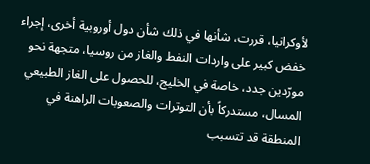لأوكرانيا، قررت، شأنها في ذلك شأن دول أوروبية أخرى، إجراء خفض كبير على واردات النفط والغاز من روسيا، متجهة نحو مورّدين جدد، خاصة في الخليج، للحصول على الغاز الطبيعي المسال، مستدركاً بأن التوترات والصعوبات الراهنة في المنطقة قد تتسبب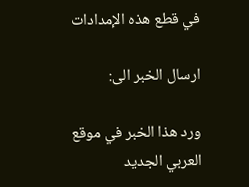في قطع هذه الإمدادات

ارسال الخبر الى:

ورد هذا الخبر في موقع العربي الجديد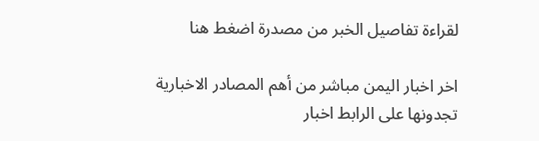لقراءة تفاصيل الخبر من مصدرة اضغط هنا

اخر اخبار اليمن مباشر من أهم المصادر الاخبارية تجدونها على الرابط اخبار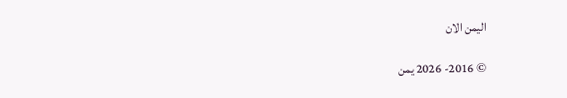اليمن الان

© 2016- 2026 يمن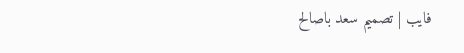فايب | تصميم سعد باصالح